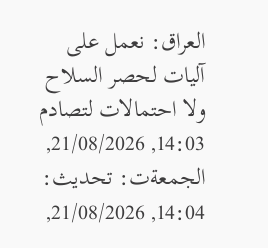العراق: نعمل على آليات لحصر السلاح ولا احتمالات لتصادم
14:03, 21/08/2026, الجمعةت: تحديث: 14:04, 21/08/2026,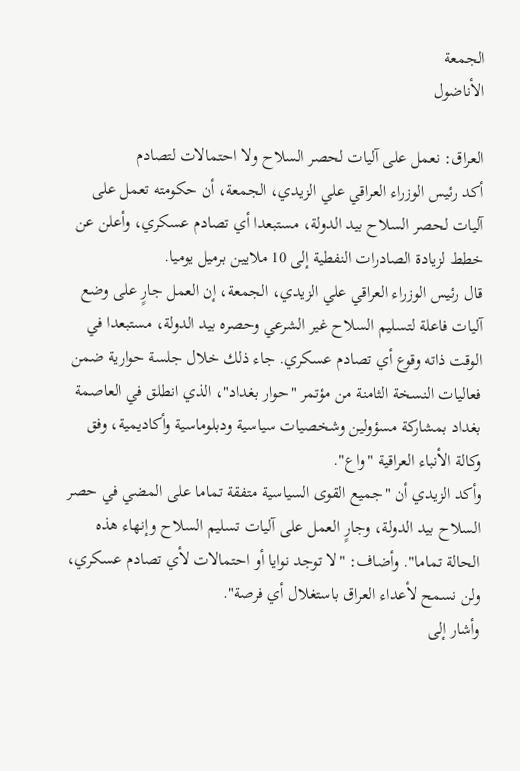الجمعة
الأناضول

العراق: نعمل على آليات لحصر السلاح ولا احتمالات لتصادم
أكد رئيس الوزراء العراقي علي الزيدي، الجمعة، أن حكومته تعمل على آليات لحصر السلاح بيد الدولة، مستبعدا أي تصادم عسكري، وأعلن عن خطط لزيادة الصادرات النفطية إلى 10 ملايين برميل يوميا.
قال رئيس الوزراء العراقي علي الزيدي، الجمعة، إن العمل جارٍ على وضع آليات فاعلة لتسليم السلاح غير الشرعي وحصره بيد الدولة، مستبعدا في الوقت ذاته وقوع أي تصادم عسكري. جاء ذلك خلال جلسة حوارية ضمن فعاليات النسخة الثامنة من مؤتمر "حوار بغداد"، الذي انطلق في العاصمة بغداد بمشاركة مسؤولين وشخصيات سياسية ودبلوماسية وأكاديمية، وفق وكالة الأنباء العراقية "واع".
وأكد الزيدي أن "جميع القوى السياسية متفقة تماما على المضي في حصر السلاح بيد الدولة، وجارٍ العمل على آليات تسليم السلاح وإنهاء هذه الحالة تماما". وأضاف: "لا توجد نوايا أو احتمالات لأي تصادم عسكري، ولن نسمح لأعداء العراق باستغلال أي فرصة".
وأشار إلى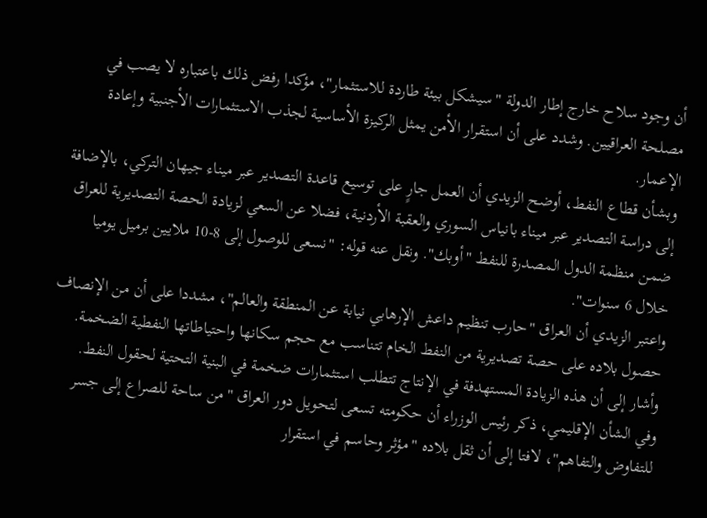أن وجود سلاح خارج إطار الدولة "سيشكل بيئة طاردة للاستثمار"، مؤكدا رفض ذلك باعتباره لا يصب في مصلحة العراقيين. وشدد على أن استقرار الأمن يمثل الركيزة الأساسية لجذب الاستثمارات الأجنبية وإعادة الإعمار.
وبشأن قطاع النفط، أوضح الزيدي أن العمل جارٍ على توسيع قاعدة التصدير عبر ميناء جيهان التركي، بالإضافة إلى دراسة التصدير عبر ميناء بانياس السوري والعقبة الأردنية، فضلا عن السعي لزيادة الحصة التصديرية للعراق ضمن منظمة الدول المصدرة للنفط "أوبك". ونقل عنه قوله: "نسعى للوصول إلى 8-10 ملايين برميل يوميا خلال 6 سنوات".
واعتبر الزيدي أن العراق "حارب تنظيم داعش الإرهابي نيابة عن المنطقة والعالم"، مشددا على أن من الإنصاف حصول بلاده على حصة تصديرية من النفط الخام تتناسب مع حجم سكانها واحتياطاتها النفطية الضخمة. وأشار إلى أن هذه الزيادة المستهدفة في الإنتاج تتطلب استثمارات ضخمة في البنية التحتية لحقول النفط.
وفي الشأن الإقليمي، ذكر رئيس الوزراء أن حكومته تسعى لتحويل دور العراق "من ساحة للصراع إلى جسر للتفاوض والتفاهم"، لافتا إلى أن ثقل بلاده "مؤثر وحاسم في استقرار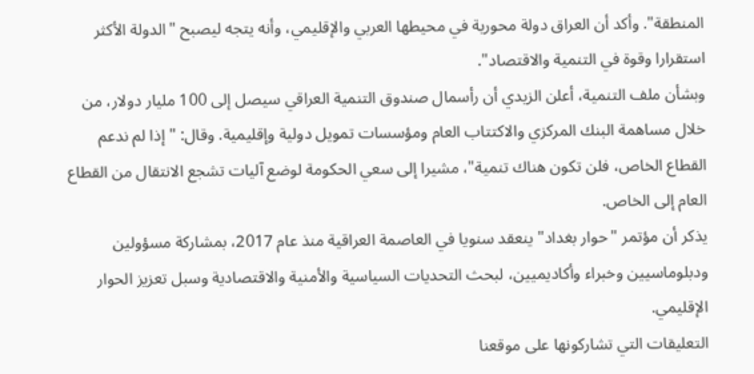المنطقة". وأكد أن العراق دولة محورية في محيطها العربي والإقليمي، وأنه يتجه ليصبح "الدولة الأكثر استقرارا وقوة في التنمية والاقتصاد".
وبشأن ملف التنمية، أعلن الزيدي أن رأسمال صندوق التنمية العراقي سيصل إلى 100 مليار دولار، من خلال مساهمة البنك المركزي والاكتتاب العام ومؤسسات تمويل دولية وإقليمية. وقال: "إذا لم ندعم القطاع الخاص، فلن تكون هناك تنمية"، مشيرا إلى سعي الحكومة لوضع آليات تشجع الانتقال من القطاع العام إلى الخاص.
يذكر أن مؤتمر "حوار بغداد" ينعقد سنويا في العاصمة العراقية منذ عام 2017، بمشاركة مسؤولين ودبلوماسيين وخبراء وأكاديميين، لبحث التحديات السياسية والأمنية والاقتصادية وسبل تعزيز الحوار الإقليمي.
التعليقات التي تشاركونها على موقعنا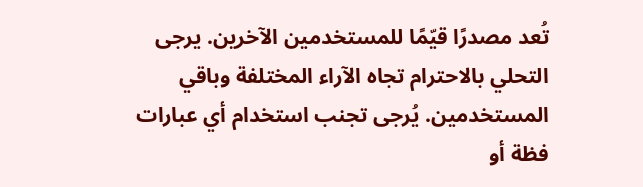تُعد مصدرًا قيّمًا للمستخدمين الآخرين. يرجى التحلي بالاحترام تجاه الآراء المختلفة وباقي المستخدمين. يُرجى تجنب استخدام أي عبارات فظة أو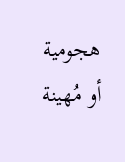هجومية أو مُهينة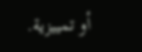أو تمييزية.